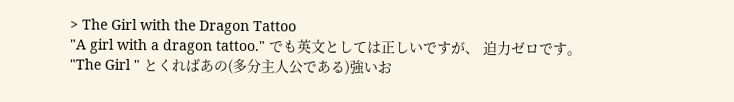> The Girl with the Dragon Tattoo
"A girl with a dragon tattoo." でも英文としては正しいですが、 迫力ゼロです。
"The Girl " とくればあの(多分主人公である)強いお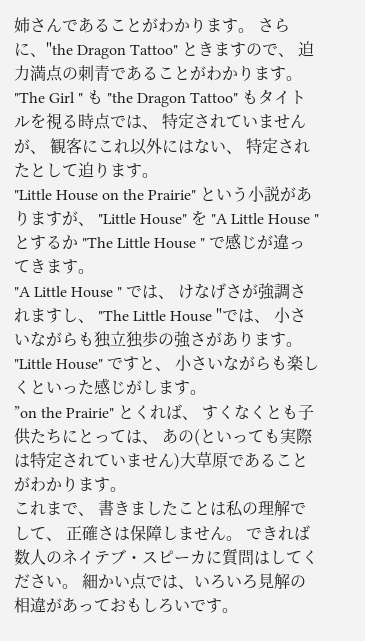姉さんであることがわかります。 さらに、"the Dragon Tattoo" ときますので、 迫力満点の刺青であることがわかります。
"The Girl " も "the Dragon Tattoo" もタイトルを視る時点では、 特定されていませんが、 観客にこれ以外にはない、 特定されたとして迫ります。
"Little House on the Prairie" という小説がありますが、 "Little House" を "A Little House " とするか "The Little House " で感じが違ってきます。
"A Little House " では、 けなげさが強調されますし、 "The Little House "では、 小さいながらも独立独歩の強さがあります。 "Little House" ですと、 小さいながらも楽しくといった感じがします。
”on the Prairie" とくれば、 すくなくとも子供たちにとっては、 あの(といっても実際は特定されていません)大草原であることがわかります。
これまで、 書きましたことは私の理解でして、 正確さは保障しません。 できれば数人のネイテブ・スピーカに質問はしてください。 細かい点では、いろいろ見解の相違があっておもしろいです。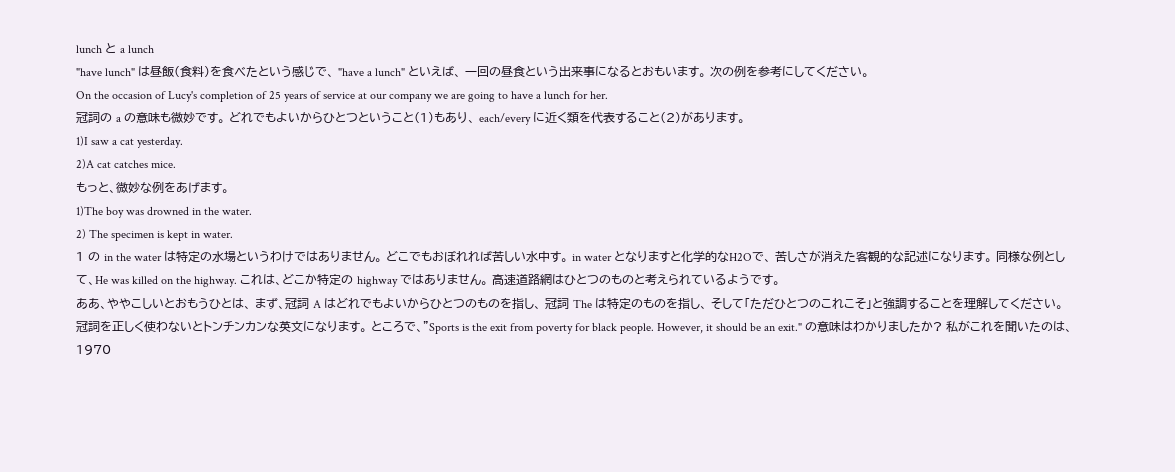lunch と a lunch
"have lunch" は昼飯(食料)を食べたという感じで、 "have a lunch" といえば、 一回の昼食という出来事になるとおもいます。 次の例を参考にしてください。
On the occasion of Lucy's completion of 25 years of service at our company we are going to have a lunch for her.
冠詞の a の意味も微妙です。 どれでもよいからひとつということ(1)もあり、 each/every に近く類を代表すること(2)があります。
1)I saw a cat yesterday.
2)A cat catches mice.
もっと、微妙な例をあげます。
1)The boy was drowned in the water.
2) The specimen is kept in water.
1 の in the water は特定の水場というわけではありません。 どこでもおぼれれば苦しい水中す。 in water となりますと化学的なH2Oで、 苦しさが消えた客観的な記述になります。 同様な例として、He was killed on the highway. これは、どこか特定の highway ではありません。 高速道路網はひとつのものと考えられているようです。
ああ、ややこしいとおもうひとは、 まず、冠詞 A はどれでもよいからひとつのものを指し、 冠詞 The は特定のものを指し、 そして「ただひとつのこれこそ」と強調することを理解してください。
冠詞を正しく使わないとトンチンカンな英文になります。 ところで、"Sports is the exit from poverty for black people. However, it should be an exit." の意味はわかりましたか? 私がこれを聞いたのは、1970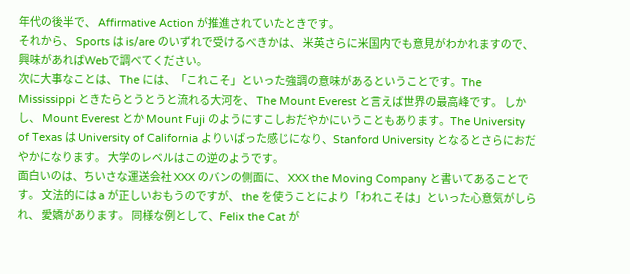年代の後半で、 Affirmative Action が推進されていたときです。
それから、 Sports は is/are のいずれで受けるべきかは、 米英さらに米国内でも意見がわかれますので、 興味があればWebで調べてください。
次に大事なことは、 The には、「これこそ」といった強調の意味があるということです。The Mississippi ときたらとうとうと流れる大河を、 The Mount Everest と言えば世界の最高峰です。 しかし、 Mount Everest とか Mount Fuji のようにすこしおだやかにいうこともあります。The University of Texas は University of California よりいばった感じになり、Stanford University となるとさらにおだやかになります。 大学のレベルはこの逆のようです。
面白いのは、ちいさな運送会社 XXX のバンの側面に、 XXX the Moving Company と書いてあることです。 文法的には a が正しいおもうのですが、 the を使うことにより「われこそは」といった心意気がしられ、 愛嬌があります。 同様な例として、Felix the Cat が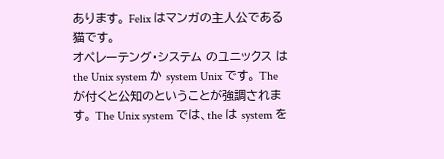あります。 Felix はマンガの主人公である猫です。
オペレーテング・システム のユニックス は the Unix system か system Unix です。 The が付くと公知のということが強調されます。 The Unix system では、the は system を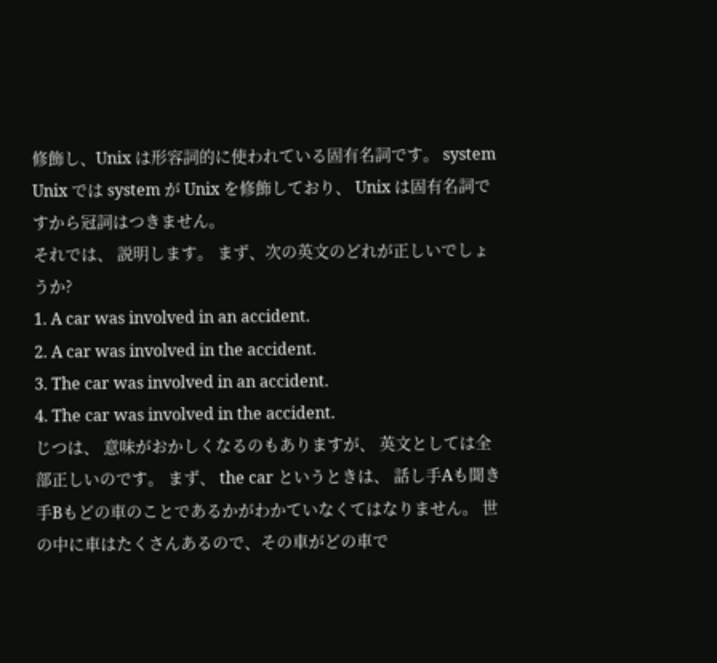修飾し、Unix は形容詞的に使われている固有名詞です。 system Unix では system が Unix を修飾しており、 Unix は固有名詞ですから冠詞はつきません。
それでは、 説明します。 まず、次の英文のどれが正しいでしょうか?
1. A car was involved in an accident.
2. A car was involved in the accident.
3. The car was involved in an accident.
4. The car was involved in the accident.
じつは、 意味がおかしくなるのもありますが、 英文としては全部正しいのです。 まず、 the car というときは、 話し手Aも聞き手Bもどの車のことであるかがわかていなくてはなりません。 世の中に車はたくさんあるので、その車がどの車で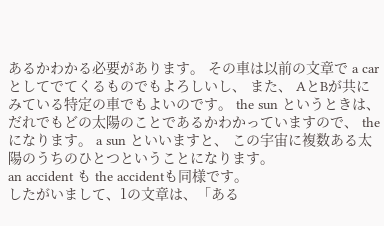あるかわかる必要があります。 その車は以前の文章で a car としてでてくるものでもよろしいし、 また、 AとBが共にみている特定の車でもよいのです。 the sun というときは、 だれでもどの太陽のことであるかわかっていますので、 the になります。 a sun といいますと、 この宇宙に複数ある太陽のうちのひとつということになります。
an accident も the accidentも同様です。
したがいまして、1の文章は、「ある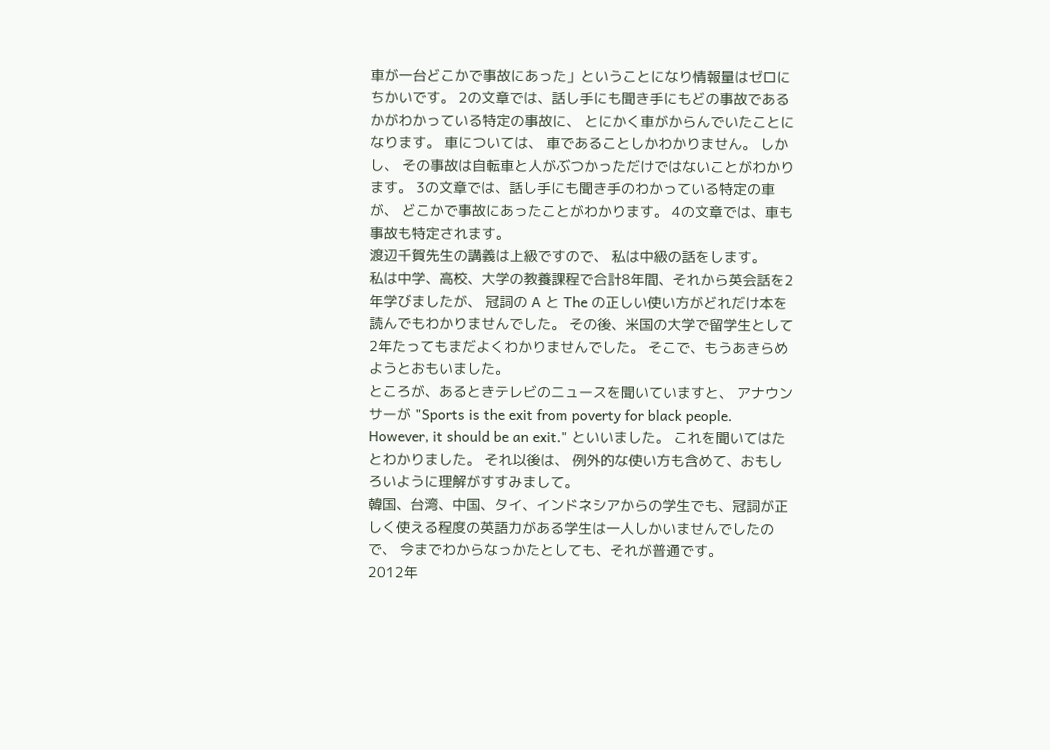車が一台どこかで事故にあった」ということになり情報量はゼロにちかいです。 2の文章では、話し手にも聞き手にもどの事故であるかがわかっている特定の事故に、 とにかく車がからんでいたことになります。 車については、 車であることしかわかりません。 しかし、 その事故は自転車と人がぶつかっただけではないことがわかります。 3の文章では、話し手にも聞き手のわかっている特定の車が、 どこかで事故にあったことがわかります。 4の文章では、車も事故も特定されます。
渡辺千賀先生の講義は上級ですので、 私は中級の話をします。
私は中学、高校、大学の教養課程で合計8年間、それから英会話を2年学びましたが、 冠詞の A と The の正しい使い方がどれだけ本を読んでもわかりませんでした。 その後、米国の大学で留学生として2年たってもまだよくわかりませんでした。 そこで、もうあきらめようとおもいました。
ところが、あるときテレビのニュースを聞いていますと、 アナウンサーが "Sports is the exit from poverty for black people. However, it should be an exit." といいました。 これを聞いてはたとわかりました。 それ以後は、 例外的な使い方も含めて、おもしろいように理解がすすみまして。
韓国、台湾、中国、タイ、インドネシアからの学生でも、冠詞が正しく使える程度の英語力がある学生は一人しかいませんでしたので、 今までわからなっかたとしても、それが普通です。
2012年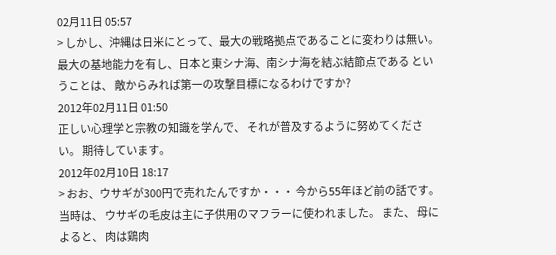02月11日 05:57
> しかし、沖縄は日米にとって、最大の戦略拠点であることに変わりは無い。最大の基地能力を有し、日本と東シナ海、南シナ海を結ぶ結節点である ということは、 敵からみれば第一の攻撃目標になるわけですか?
2012年02月11日 01:50
正しい心理学と宗教の知識を学んで、 それが普及するように努めてください。 期待しています。
2012年02月10日 18:17
> おお、ウサギが300円で売れたんですか・・・ 今から55年ほど前の話です。 当時は、 ウサギの毛皮は主に子供用のマフラーに使われました。 また、 母によると、 肉は鶏肉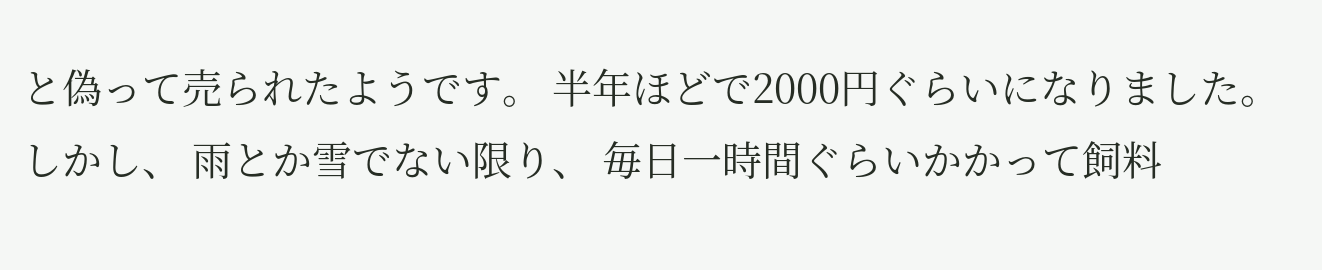と偽って売られたようです。 半年ほどで2000円ぐらいになりました。 しかし、 雨とか雪でない限り、 毎日一時間ぐらいかかって飼料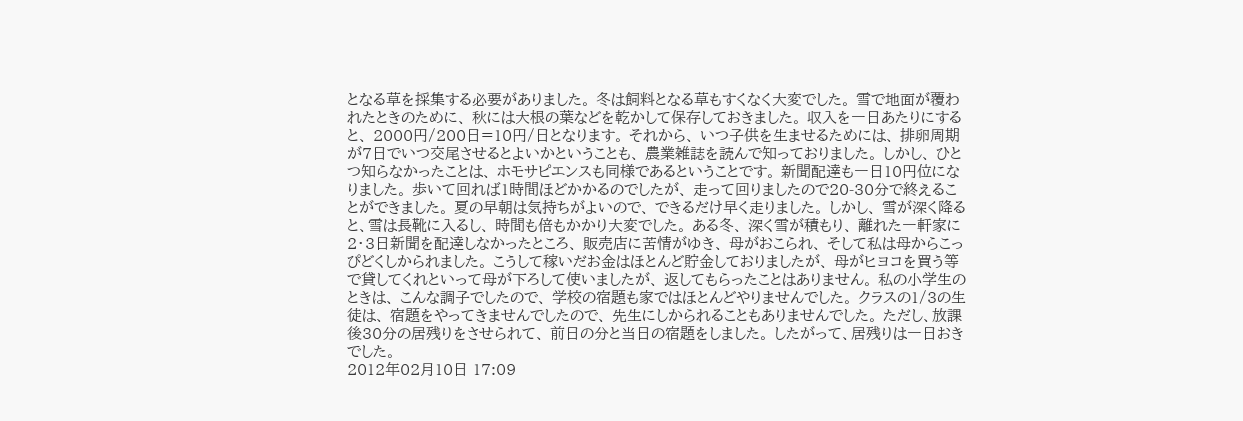となる草を採集する必要がありました。 冬は飼料となる草もすくなく大変でした。 雪で地面が覆われたときのために、 秋には大根の葉などを乾かして保存しておきました。 収入を一日あたりにすると、 2000円/200日=10円/日となります。 それから、 いつ子供を生ませるためには、 排卵周期が7日でいつ交尾させるとよいかということも、 農業雑誌を読んで知っておりました。 しかし、 ひとつ知らなかったことは、 ホモサピエンスも同様であるということです。 新聞配達も一日10円位になりました。 歩いて回れば1時間ほどかかるのでしたが、 走って回りましたので20-30分で終えることができました。 夏の早朝は気持ちがよいので、 できるだけ早く走りました。 しかし、 雪が深く降ると、雪は長靴に入るし、 時間も倍もかかり大変でした。 ある冬、 深く雪が積もり、 離れた一軒家に2・3日新聞を配達しなかったところ、 販売店に苦情がゆき、 母がおこられ、 そして私は母からこっぴどくしかられました。 こうして稼いだお金はほとんど貯金しておりましたが、 母がヒヨコを買う等で貸してくれといって母が下ろして使いましたが、 返してもらったことはありません。 私の小学生のときは、 こんな調子でしたので、 学校の宿題も家ではほとんどやりませんでした。 クラスの1/3の生徒は、 宿題をやってきませんでしたので、 先生にしかられることもありませんでした。 ただし、放課後30分の居残りをさせられて、 前日の分と当日の宿題をしました。 したがって、居残りは一日おきでした。
2012年02月10日 17:09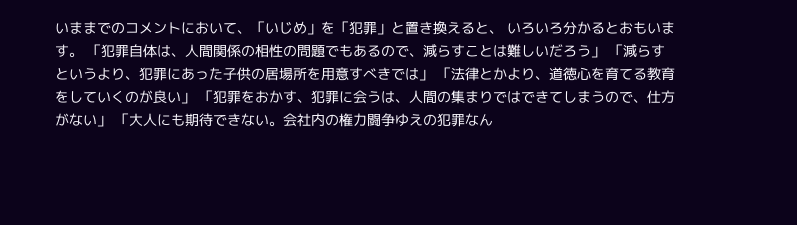いままでのコメントにおいて、「いじめ」を「犯罪」と置き換えると、 いろいろ分かるとおもいます。 「犯罪自体は、人間関係の相性の問題でもあるので、減らすことは難しいだろう」 「減らすというより、犯罪にあった子供の居場所を用意すべきでは」 「法律とかより、道徳心を育てる教育をしていくのが良い」 「犯罪をおかす、犯罪に会うは、人間の集まりではできてしまうので、仕方がない」 「大人にも期待できない。会社内の権力闘争ゆえの犯罪なん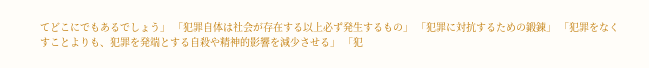てどこにでもあるでしょう」 「犯罪自体は社会が存在する以上必ず発生するもの」 「犯罪に対抗するための鍛錬」 「犯罪をなくすことよりも、犯罪を発端とする自殺や精神的影響を減少させる」 「犯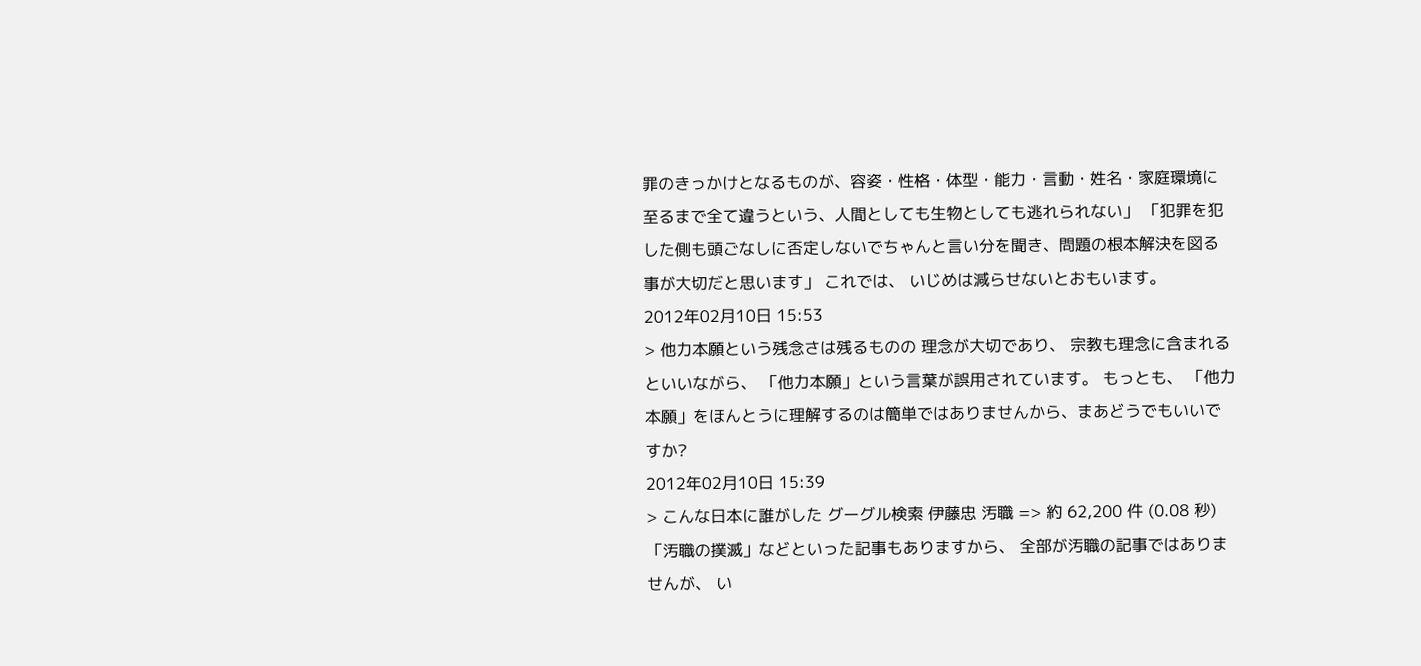罪のきっかけとなるものが、容姿・性格・体型・能力・言動・姓名・家庭環境に至るまで全て違うという、人間としても生物としても逃れられない」 「犯罪を犯した側も頭ごなしに否定しないでちゃんと言い分を聞き、問題の根本解決を図る事が大切だと思います」 これでは、 いじめは減らせないとおもいます。
2012年02月10日 15:53
> 他力本願という残念さは残るものの 理念が大切であり、 宗教も理念に含まれるといいながら、 「他力本願」という言葉が誤用されています。 もっとも、 「他力本願」をほんとうに理解するのは簡単ではありませんから、まあどうでもいいですか?
2012年02月10日 15:39
> こんな日本に誰がした グーグル検索 伊藤忠 汚職 => 約 62,200 件 (0.08 秒) 「汚職の撲滅」などといった記事もありますから、 全部が汚職の記事ではありませんが、 い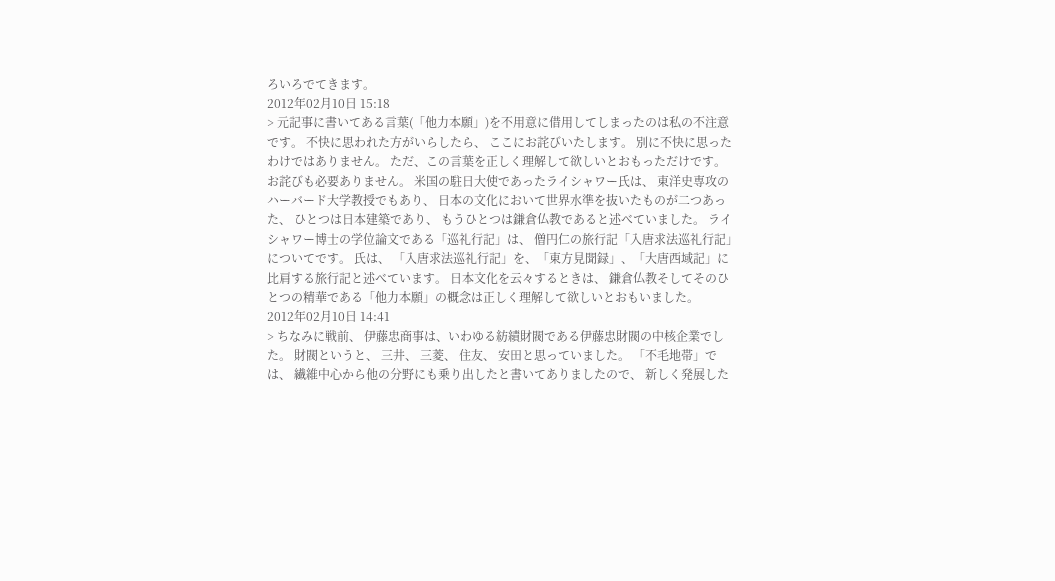ろいろでてきます。
2012年02月10日 15:18
> 元記事に書いてある言葉(「他力本願」)を不用意に借用してしまったのは私の不注意です。 不快に思われた方がいらしたら、 ここにお詫びいたします。 別に不快に思ったわけではありません。 ただ、この言葉を正しく理解して欲しいとおもっただけです。 お詫びも必要ありません。 米国の駐日大使であったライシャワー氏は、 東洋史専攻のハーバード大学教授でもあり、 日本の文化において世界水準を抜いたものが二つあった、 ひとつは日本建築であり、 もうひとつは鎌倉仏教であると述べていました。 ライシャワー博士の学位論文である「巡礼行記」は、 僧円仁の旅行記「入唐求法巡礼行記」についてです。 氏は、 「入唐求法巡礼行記」を、「東方見聞録」、「大唐西域記」に比肩する旅行記と述べています。 日本文化を云々するときは、 鎌倉仏教そしてそのひとつの精華である「他力本願」の概念は正しく理解して欲しいとおもいました。
2012年02月10日 14:41
> ちなみに戦前、 伊藤忠商事は、いわゆる紡績財閥である伊藤忠財閥の中核企業でした。 財閥というと、 三井、 三菱、 住友、 安田と思っていました。 「不毛地帯」では、 繊維中心から他の分野にも乗り出したと書いてありましたので、 新しく発展した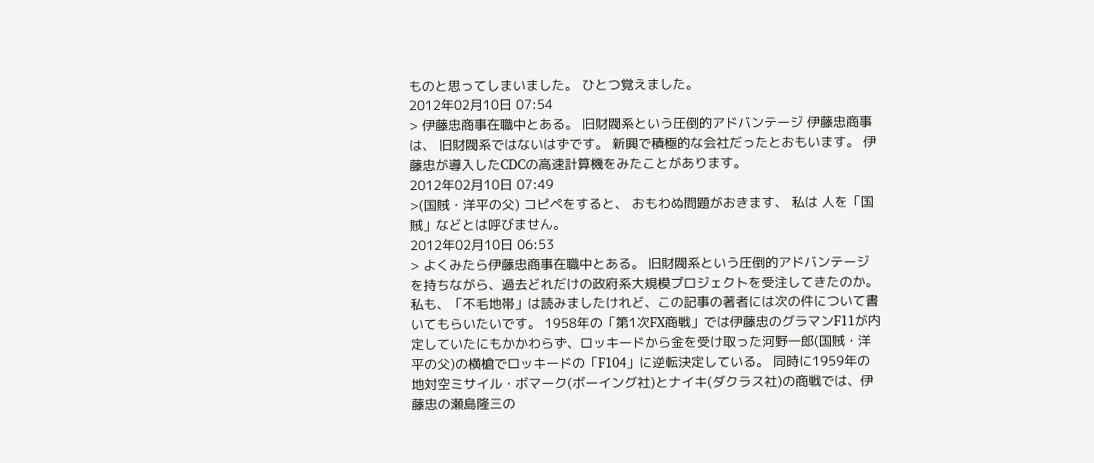ものと思ってしまいました。 ひとつ覚えました。
2012年02月10日 07:54
> 伊藤忠商事在職中とある。 旧財閥系という圧倒的アドバンテージ 伊藤忠商事は、 旧財閥系ではないはずです。 新興で積極的な会社だったとおもいます。 伊藤忠が導入したCDCの高速計算機をみたことがあります。
2012年02月10日 07:49
>(国賊・洋平の父) コピペをすると、 おもわぬ問題がおきます、 私は 人を「国賊」などとは呼びません。
2012年02月10日 06:53
> よくみたら伊藤忠商事在職中とある。 旧財閥系という圧倒的アドバンテージを持ちながら、過去どれだけの政府系大規模プロジェクトを受注してきたのか。 私も、「不毛地帯」は読みましたけれど、この記事の著者には次の件について書いてもらいたいです。 1958年の「第1次FX商戦」では伊藤忠のグラマンF11が内定していたにもかかわらず、ロッキードから金を受け取った河野一郎(国賊・洋平の父)の横槍でロッキードの「F104」に逆転決定している。 同時に1959年の地対空ミサイル・ボマーク(ボーイング社)とナイキ(ダクラス社)の商戦では、伊藤忠の瀬島隆三の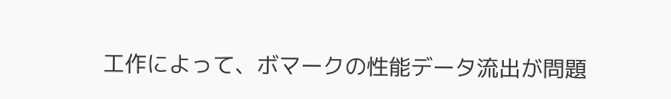工作によって、ボマークの性能データ流出が問題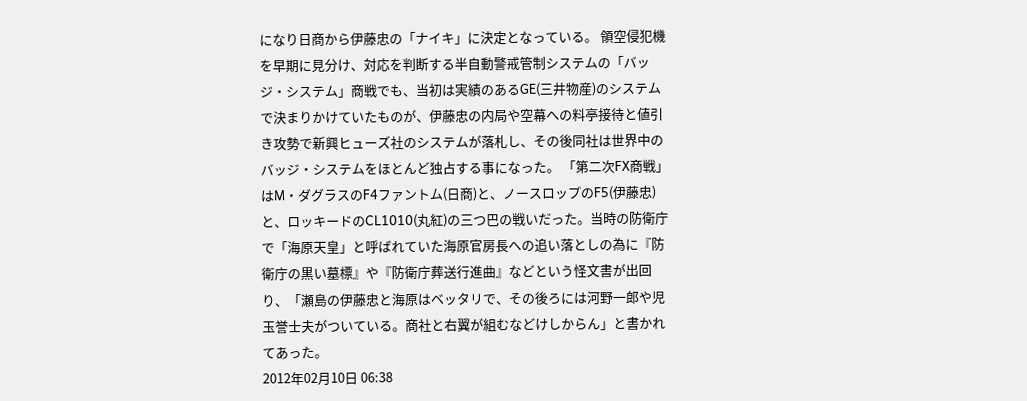になり日商から伊藤忠の「ナイキ」に決定となっている。 領空侵犯機を早期に見分け、対応を判断する半自動警戒管制システムの「バッジ・システム」商戦でも、当初は実績のあるGE(三井物産)のシステムで決まりかけていたものが、伊藤忠の内局や空幕への料亭接待と値引き攻勢で新興ヒューズ社のシステムが落札し、その後同社は世界中のバッジ・システムをほとんど独占する事になった。 「第二次FX商戦」はM・ダグラスのF4ファントム(日商)と、ノースロップのF5(伊藤忠)と、ロッキードのCL1010(丸紅)の三つ巴の戦いだった。当時の防衛庁で「海原天皇」と呼ばれていた海原官房長への追い落としの為に『防衛庁の黒い墓標』や『防衛庁葬送行進曲』などという怪文書が出回り、「瀬島の伊藤忠と海原はベッタリで、その後ろには河野一郎や児玉誉士夫がついている。商社と右翼が組むなどけしからん」と書かれてあった。
2012年02月10日 06:38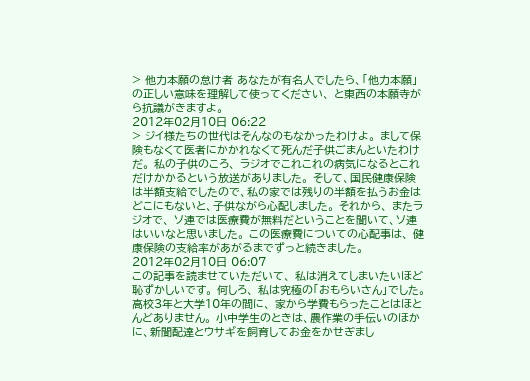> 他力本願の怠け者 あなたが有名人でしたら、「他力本願」の正しい意味を理解して使ってください、 と東西の本願寺がら抗議がきますよ。
2012年02月10日 06:22
> ジイ様たちの世代はそんなのもなかったわけよ。 まして保険もなくて医者にかかれなくて死んだ子供ごまんといたわけだ。 私の子供のころ、 ラジオでこれこれの病気になるとこれだけかかるという放送がありました。 そして、国民健康保険は半額支給でしたので、私の家では残りの半額を払うお金はどこにもないと、子供ながら心配しました。 それから、 またラジオで、 ソ連では医療費が無料だということを聞いて、ソ連はいいなと思いました。 この医療費についての心配事は、 健康保険の支給率があがるまでずっと続きました。
2012年02月10日 06:07
この記事を読ませていただいて、 私は消えてしまいたいほど恥ずかしいです。 何しろ、 私は究極の「おもらいさん」でした。 高校3年と大学10年の間に、 家から学費もらったことはほとんどありません。 小中学生のときは、農作業の手伝いのほかに、新聞配達とウサギを飼育してお金をかせぎまし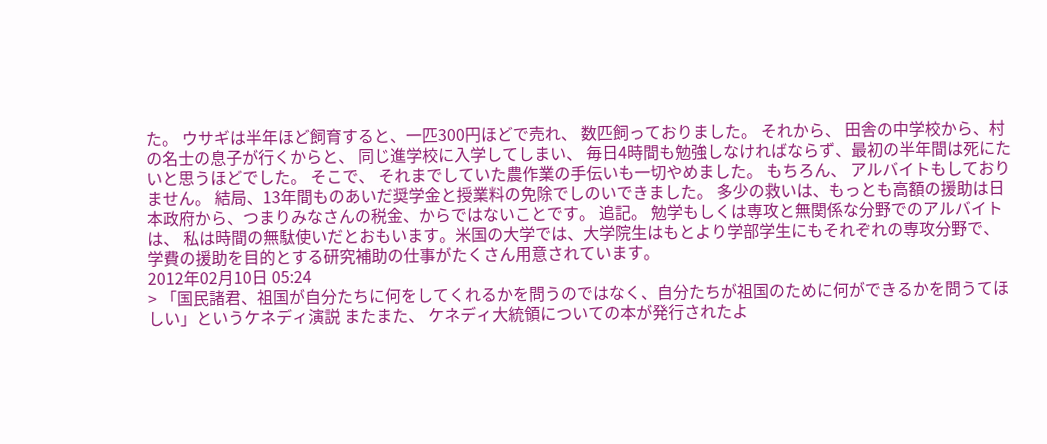た。 ウサギは半年ほど飼育すると、一匹300円ほどで売れ、 数匹飼っておりました。 それから、 田舎の中学校から、村の名士の息子が行くからと、 同じ進学校に入学してしまい、 毎日4時間も勉強しなければならず、最初の半年間は死にたいと思うほどでした。 そこで、 それまでしていた農作業の手伝いも一切やめました。 もちろん、 アルバイトもしておりません。 結局、13年間ものあいだ奨学金と授業料の免除でしのいできました。 多少の救いは、もっとも高額の援助は日本政府から、つまりみなさんの税金、からではないことです。 追記。 勉学もしくは専攻と無関係な分野でのアルバイトは、 私は時間の無駄使いだとおもいます。米国の大学では、大学院生はもとより学部学生にもそれぞれの専攻分野で、 学費の援助を目的とする研究補助の仕事がたくさん用意されています。
2012年02月10日 05:24
> 「国民諸君、祖国が自分たちに何をしてくれるかを問うのではなく、自分たちが祖国のために何ができるかを問うてほしい」というケネディ演説 またまた、 ケネディ大統領についての本が発行されたよ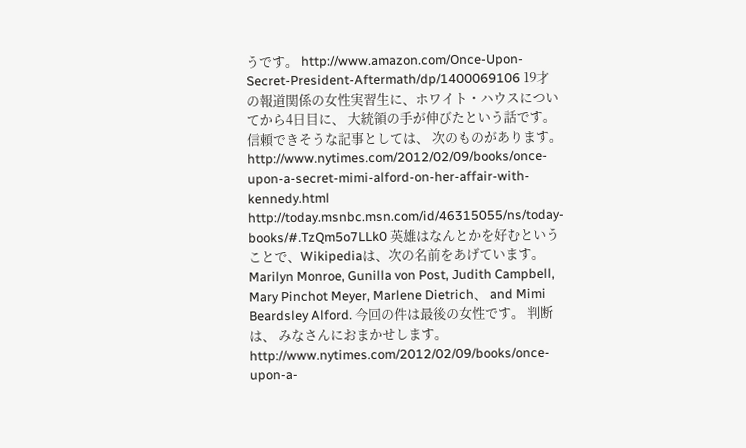うです。 http://www.amazon.com/Once-Upon-Secret-President-Aftermath/dp/1400069106 19才の報道関係の女性実習生に、ホワイト・ハウスについてから4日目に、 大統領の手が伸びたという話です。 信頼できそうな記事としては、 次のものがあります。 http://www.nytimes.com/2012/02/09/books/once-upon-a-secret-mimi-alford-on-her-affair-with-kennedy.html http://today.msnbc.msn.com/id/46315055/ns/today-books/#.TzQm5o7LLk0 英雄はなんとかを好むということで、Wikipediaは、次の名前をあげています。 Marilyn Monroe, Gunilla von Post, Judith Campbell, Mary Pinchot Meyer, Marlene Dietrich、 and Mimi Beardsley Alford. 今回の件は最後の女性です。 判断は、 みなさんにおまかせします。 http://www.nytimes.com/2012/02/09/books/once-upon-a-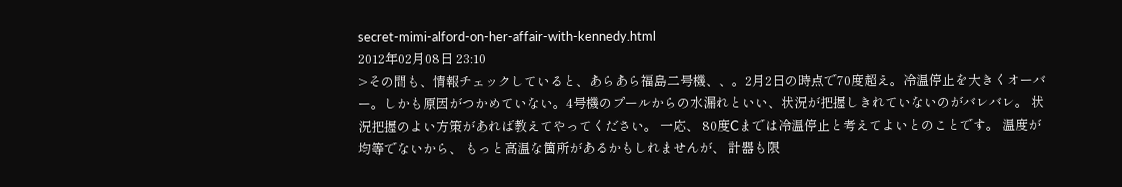secret-mimi-alford-on-her-affair-with-kennedy.html
2012年02月08日 23:10
>その間も、情報チェックしていると、あらあら福島二号機、、。2月2日の時点で70度超え。冷温停止を大きくオーバー。しかも原因がつかめていない。4号機のプールからの水漏れといい、状況が把握しきれていないのがバレバレ。 状況把握のよい方策があれば教えてやってください。 一応、 80度Cまでは冷温停止と考えてよいとのことです。 温度が均等でないから、 もっと高温な箇所があるかもしれませんが、 計器も限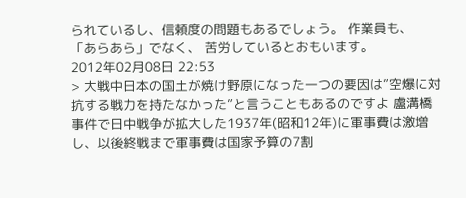られているし、信頼度の問題もあるでしょう。 作業員も、 「あらあら」でなく、 苦労しているとおもいます。
2012年02月08日 22:53
> 大戦中日本の国土が焼け野原になった一つの要因は”空爆に対抗する戦力を持たなかった”と言うこともあるのですよ 盧溝橋事件で日中戦争が拡大した1937年(昭和12年)に軍事費は激増し、以後終戦まで軍事費は国家予算の7割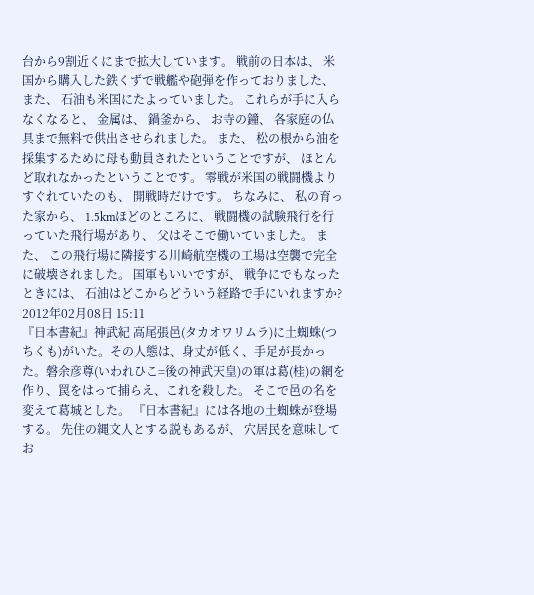台から9割近くにまで拡大しています。 戦前の日本は、 米国から購入した鉄くずで戦艦や砲弾を作っておりました、 また、 石油も米国にたよっていました。 これらが手に入らなくなると、 金属は、 鍋釜から、 お寺の鐘、 各家庭の仏具まで無料で供出させられました。 また、 松の根から油を採集するために母も動員されたということですが、 ほとんど取れなかったということです。 零戦が米国の戦闘機よりすぐれていたのも、 開戦時だけです。 ちなみに、 私の育った家から、 1.5kmほどのところに、 戦闘機の試験飛行を行っていた飛行場があり、 父はそこで働いていました。 また、 この飛行場に隣接する川崎航空機の工場は空襲で完全に破壊されました。 国軍もいいですが、 戦争にでもなったときには、 石油はどこからどういう経路で手にいれますか?
2012年02月08日 15:11
『日本書紀』神武紀 高尾張邑(タカオワリムラ)に土蜘蛛(つちくも)がいた。その人態は、身丈が低く、手足が長かった。磐余彦尊(いわれひこ=後の神武天皇)の軍は葛(桂)の網を作り、罠をはって捕らえ、これを殺した。 そこで邑の名を変えて葛城とした。 『日本書紀』には各地の土蜘蛛が登場する。 先住の縄文人とする説もあるが、 穴居民を意味してお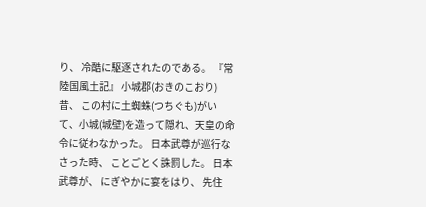り、 冷酷に駆逐されたのである。 『常陸国風土記』 小城郡(おきのこおり) 昔、 この村に土蜘蛛(つちぐも)がいて、小城(城壁)を造って隠れ、天皇の命令に従わなかった。 日本武尊が巡行なさった時、 ことごとく誅罰した。 日本武尊が、 にぎやかに宴をはり、 先住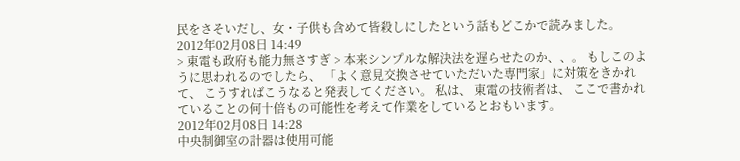民をさそいだし、女・子供も含めて皆殺しにしたという話もどこかで読みました。
2012年02月08日 14:49
> 東電も政府も能力無さすぎ > 本来シンプルな解決法を遅らせたのか、、。 もしこのように思われるのでしたら、 「よく意見交換させていただいた専門家」に対策をきかれて、 こうすればこうなると発表してください。 私は、 東電の技術者は、 ここで書かれていることの何十倍もの可能性を考えて作業をしているとおもいます。
2012年02月08日 14:28
中央制御室の計器は使用可能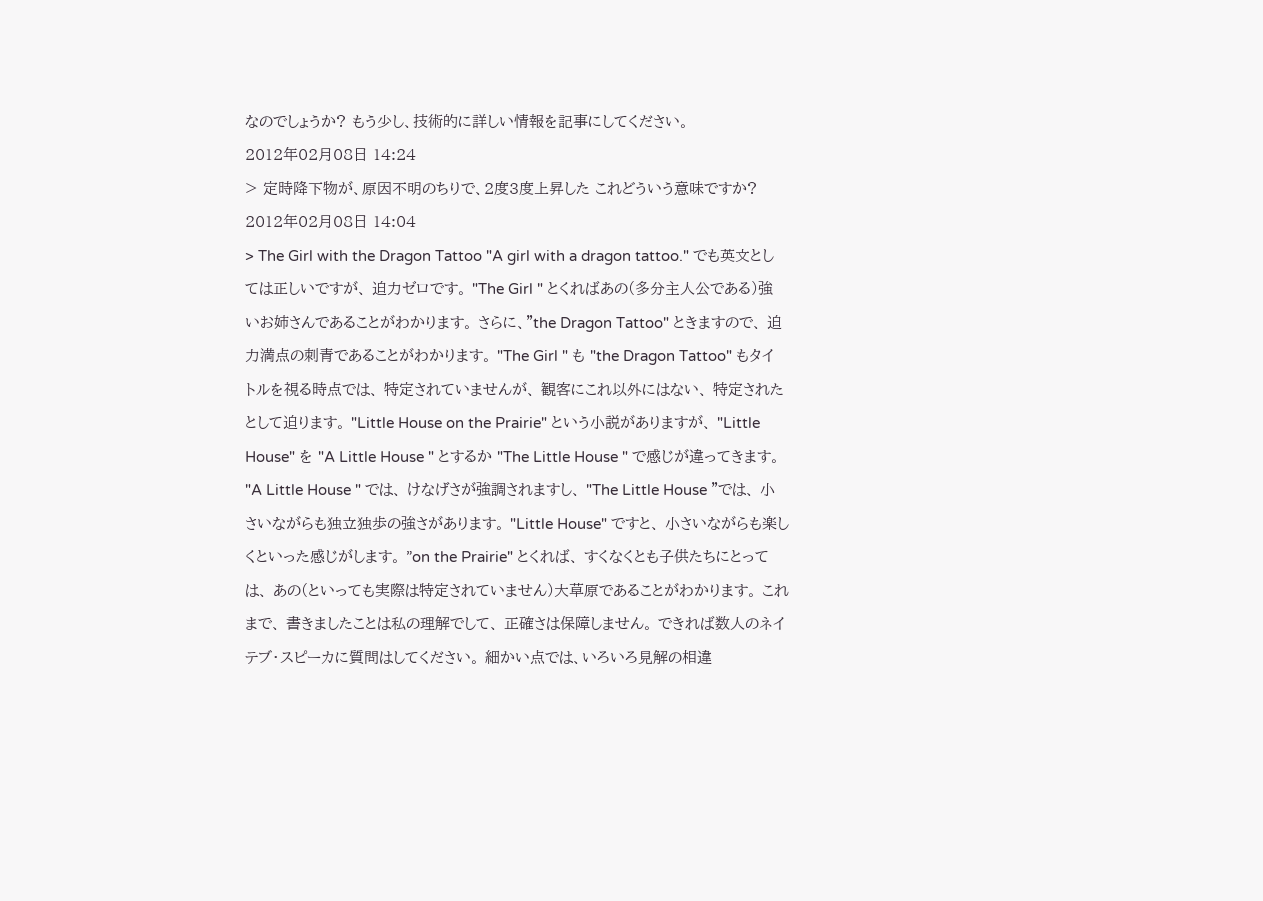なのでしょうか? もう少し、技術的に詳しい情報を記事にしてください。
2012年02月08日 14:24
> 定時降下物が、原因不明のちりで、2度3度上昇した これどういう意味ですか?
2012年02月08日 14:04
> The Girl with the Dragon Tattoo "A girl with a dragon tattoo." でも英文としては正しいですが、 迫力ゼロです。 "The Girl " とくればあの(多分主人公である)強いお姉さんであることがわかります。 さらに、"the Dragon Tattoo" ときますので、 迫力満点の刺青であることがわかります。 "The Girl " も "the Dragon Tattoo" もタイトルを視る時点では、 特定されていませんが、 観客にこれ以外にはない、 特定されたとして迫ります。 "Little House on the Prairie" という小説がありますが、 "Little House" を "A Little House " とするか "The Little House " で感じが違ってきます。 "A Little House " では、 けなげさが強調されますし、 "The Little House "では、 小さいながらも独立独歩の強さがあります。 "Little House" ですと、 小さいながらも楽しくといった感じがします。 ”on the Prairie" とくれば、 すくなくとも子供たちにとっては、 あの(といっても実際は特定されていません)大草原であることがわかります。 これまで、 書きましたことは私の理解でして、 正確さは保障しません。 できれば数人のネイテブ・スピーカに質問はしてください。 細かい点では、いろいろ見解の相違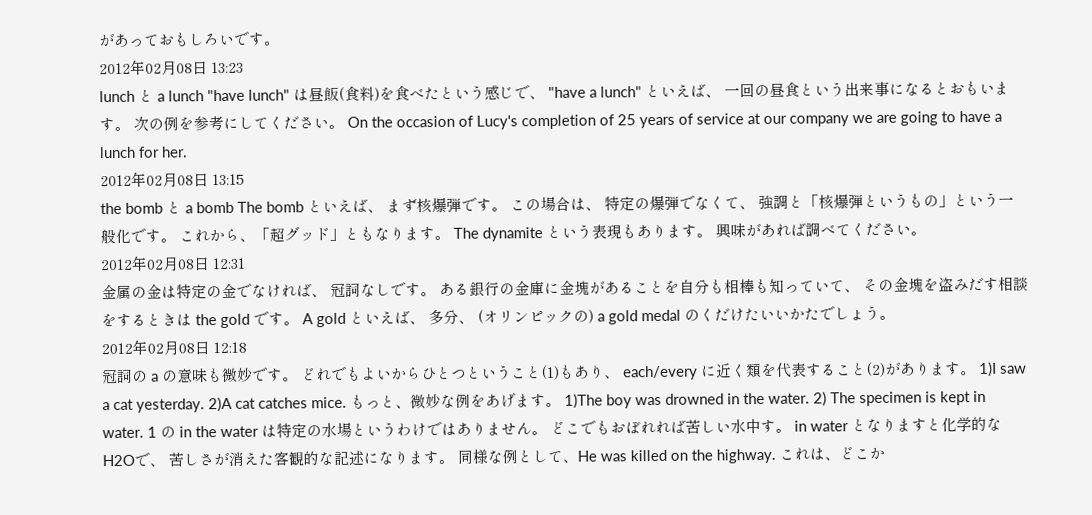があっておもしろいです。
2012年02月08日 13:23
lunch と a lunch "have lunch" は昼飯(食料)を食べたという感じで、 "have a lunch" といえば、 一回の昼食という出来事になるとおもいます。 次の例を参考にしてください。 On the occasion of Lucy's completion of 25 years of service at our company we are going to have a lunch for her.
2012年02月08日 13:15
the bomb と a bomb The bomb といえば、 まず核爆弾です。 この場合は、 特定の爆弾でなくて、 強調と「核爆弾というもの」という一般化です。 これから、「超グッド」ともなります。 The dynamite という表現もあります。 興味があれば調べてください。
2012年02月08日 12:31
金属の金は特定の金でなければ、 冠詞なしです。 ある銀行の金庫に金塊があることを自分も相棒も知っていて、 その金塊を盗みだす相談をするときは the gold です。 A gold といえば、 多分、 (オリンピックの) a gold medal のくだけたいいかたでしょう。
2012年02月08日 12:18
冠詞の a の意味も微妙です。 どれでもよいからひとつということ(1)もあり、 each/every に近く類を代表すること(2)があります。 1)I saw a cat yesterday. 2)A cat catches mice. もっと、微妙な例をあげます。 1)The boy was drowned in the water. 2) The specimen is kept in water. 1 の in the water は特定の水場というわけではありません。 どこでもおぼれれば苦しい水中す。 in water となりますと化学的なH2Oで、 苦しさが消えた客観的な記述になります。 同様な例として、He was killed on the highway. これは、どこか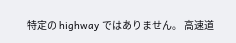特定の highway ではありません。 高速道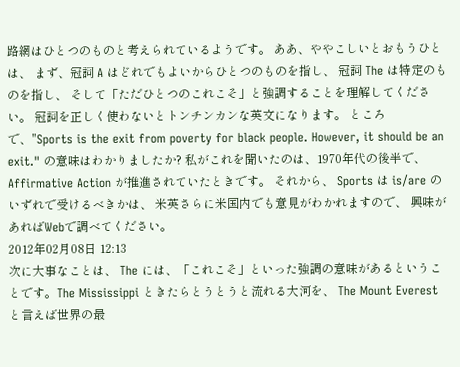路網はひとつのものと考えられているようです。 ああ、ややこしいとおもうひとは、 まず、冠詞 A はどれでもよいからひとつのものを指し、 冠詞 The は特定のものを指し、 そして「ただひとつのこれこそ」と強調することを理解してください。 冠詞を正しく使わないとトンチンカンな英文になります。 ところで、"Sports is the exit from poverty for black people. However, it should be an exit." の意味はわかりましたか? 私がこれを聞いたのは、1970年代の後半で、 Affirmative Action が推進されていたときです。 それから、 Sports は is/are のいずれで受けるべきかは、 米英さらに米国内でも意見がわかれますので、 興味があればWebで調べてください。
2012年02月08日 12:13
次に大事なことは、 The には、「これこそ」といった強調の意味があるということです。The Mississippi ときたらとうとうと流れる大河を、 The Mount Everest と言えば世界の最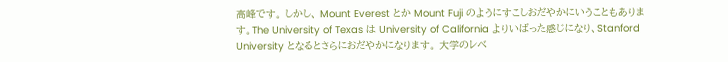高峰です。 しかし、 Mount Everest とか Mount Fuji のようにすこしおだやかにいうこともあります。The University of Texas は University of California よりいばった感じになり、Stanford University となるとさらにおだやかになります。 大学のレベ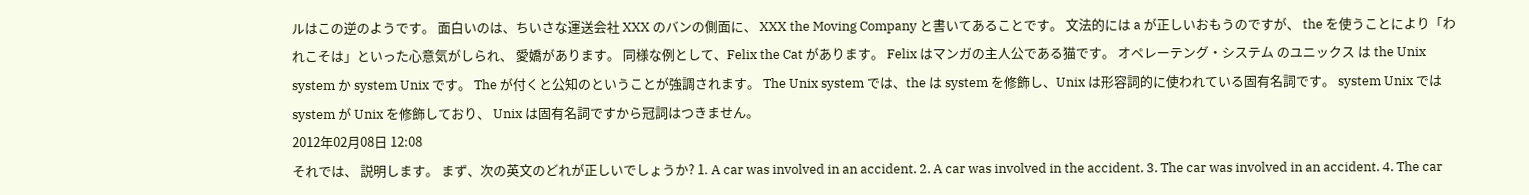ルはこの逆のようです。 面白いのは、ちいさな運送会社 XXX のバンの側面に、 XXX the Moving Company と書いてあることです。 文法的には a が正しいおもうのですが、 the を使うことにより「われこそは」といった心意気がしられ、 愛嬌があります。 同様な例として、Felix the Cat があります。 Felix はマンガの主人公である猫です。 オペレーテング・システム のユニックス は the Unix system か system Unix です。 The が付くと公知のということが強調されます。 The Unix system では、the は system を修飾し、Unix は形容詞的に使われている固有名詞です。 system Unix では system が Unix を修飾しており、 Unix は固有名詞ですから冠詞はつきません。
2012年02月08日 12:08
それでは、 説明します。 まず、次の英文のどれが正しいでしょうか? 1. A car was involved in an accident. 2. A car was involved in the accident. 3. The car was involved in an accident. 4. The car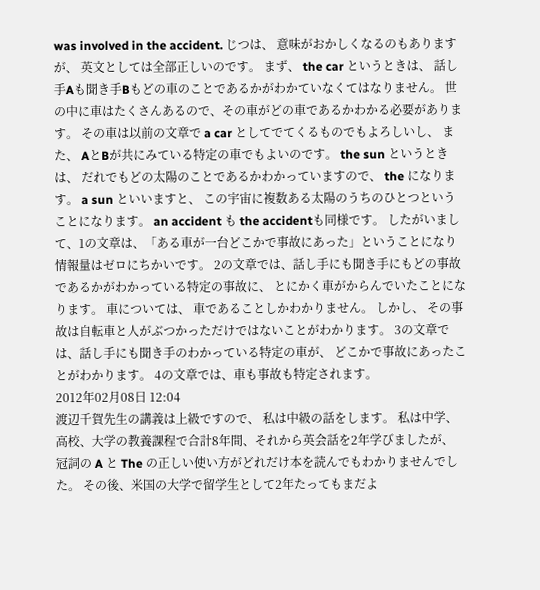was involved in the accident. じつは、 意味がおかしくなるのもありますが、 英文としては全部正しいのです。 まず、 the car というときは、 話し手Aも聞き手Bもどの車のことであるかがわかていなくてはなりません。 世の中に車はたくさんあるので、その車がどの車であるかわかる必要があります。 その車は以前の文章で a car としてでてくるものでもよろしいし、 また、 AとBが共にみている特定の車でもよいのです。 the sun というときは、 だれでもどの太陽のことであるかわかっていますので、 the になります。 a sun といいますと、 この宇宙に複数ある太陽のうちのひとつということになります。 an accident も the accidentも同様です。 したがいまして、1の文章は、「ある車が一台どこかで事故にあった」ということになり情報量はゼロにちかいです。 2の文章では、話し手にも聞き手にもどの事故であるかがわかっている特定の事故に、 とにかく車がからんでいたことになります。 車については、 車であることしかわかりません。 しかし、 その事故は自転車と人がぶつかっただけではないことがわかります。 3の文章では、話し手にも聞き手のわかっている特定の車が、 どこかで事故にあったことがわかります。 4の文章では、車も事故も特定されます。
2012年02月08日 12:04
渡辺千賀先生の講義は上級ですので、 私は中級の話をします。 私は中学、高校、大学の教養課程で合計8年間、それから英会話を2年学びましたが、 冠詞の A と The の正しい使い方がどれだけ本を読んでもわかりませんでした。 その後、米国の大学で留学生として2年たってもまだよ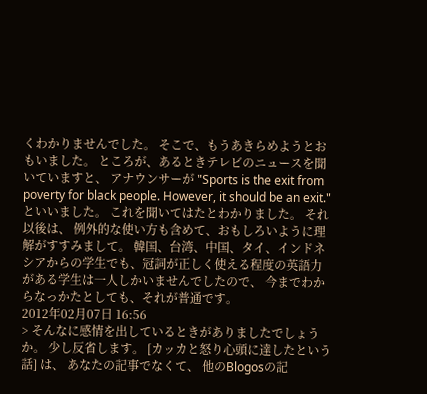くわかりませんでした。 そこで、もうあきらめようとおもいました。 ところが、あるときテレビのニュースを聞いていますと、 アナウンサーが "Sports is the exit from poverty for black people. However, it should be an exit." といいました。 これを聞いてはたとわかりました。 それ以後は、 例外的な使い方も含めて、おもしろいように理解がすすみまして。 韓国、台湾、中国、タイ、インドネシアからの学生でも、冠詞が正しく使える程度の英語力がある学生は一人しかいませんでしたので、 今までわからなっかたとしても、それが普通です。
2012年02月07日 16:56
> そんなに感情を出しているときがありましたでしょうか。 少し反省します。 [カッカと怒り心頭に達したという話] は、 あなたの記事でなくて、 他のBlogosの記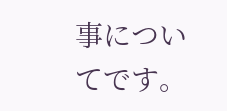事についてです。